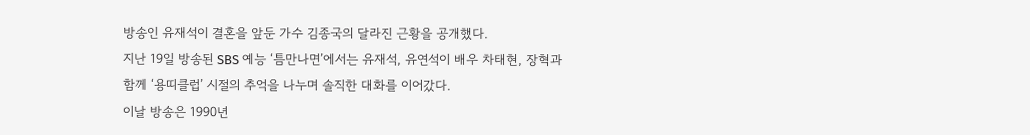방송인 유재석이 결혼을 앞둔 가수 김종국의 달라진 근황을 공개했다.
지난 19일 방송된 SBS 예능 ‘틈만나면’에서는 유재석, 유연석이 배우 차태현, 장혁과
함께 ‘용띠클럽’ 시절의 추억을 나누며 솔직한 대화를 이어갔다.
이날 방송은 1990년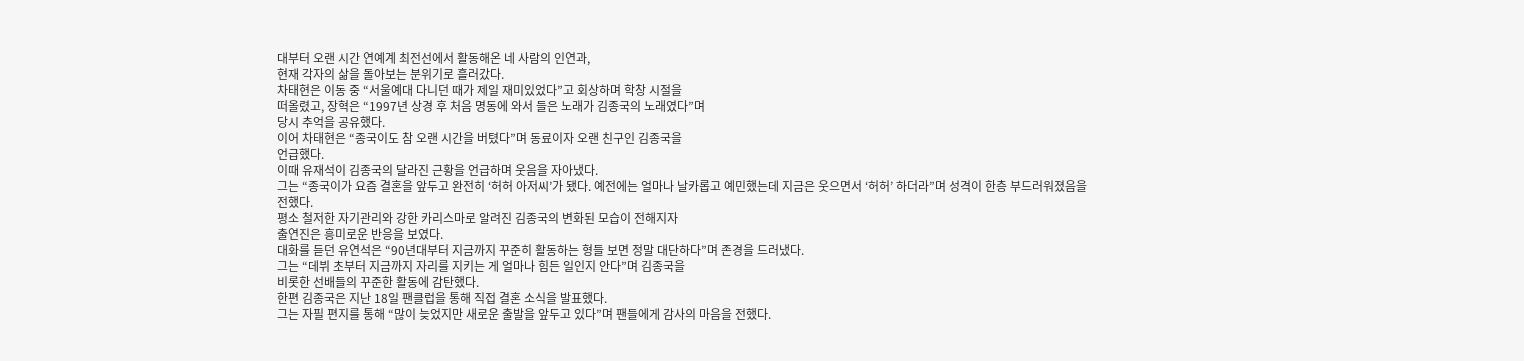대부터 오랜 시간 연예계 최전선에서 활동해온 네 사람의 인연과,
현재 각자의 삶을 돌아보는 분위기로 흘러갔다.
차태현은 이동 중 “서울예대 다니던 때가 제일 재미있었다”고 회상하며 학창 시절을
떠올렸고, 장혁은 “1997년 상경 후 처음 명동에 와서 들은 노래가 김종국의 노래였다”며
당시 추억을 공유했다.
이어 차태현은 “종국이도 참 오랜 시간을 버텼다”며 동료이자 오랜 친구인 김종국을
언급했다.
이때 유재석이 김종국의 달라진 근황을 언급하며 웃음을 자아냈다.
그는 “종국이가 요즘 결혼을 앞두고 완전히 ‘허허 아저씨’가 됐다. 예전에는 얼마나 날카롭고 예민했는데 지금은 웃으면서 ‘허허’ 하더라”며 성격이 한층 부드러워졌음을 전했다.
평소 철저한 자기관리와 강한 카리스마로 알려진 김종국의 변화된 모습이 전해지자
출연진은 흥미로운 반응을 보였다.
대화를 듣던 유연석은 “90년대부터 지금까지 꾸준히 활동하는 형들 보면 정말 대단하다”며 존경을 드러냈다.
그는 “데뷔 초부터 지금까지 자리를 지키는 게 얼마나 힘든 일인지 안다”며 김종국을
비롯한 선배들의 꾸준한 활동에 감탄했다.
한편 김종국은 지난 18일 팬클럽을 통해 직접 결혼 소식을 발표했다.
그는 자필 편지를 통해 “많이 늦었지만 새로운 출발을 앞두고 있다”며 팬들에게 감사의 마음을 전했다.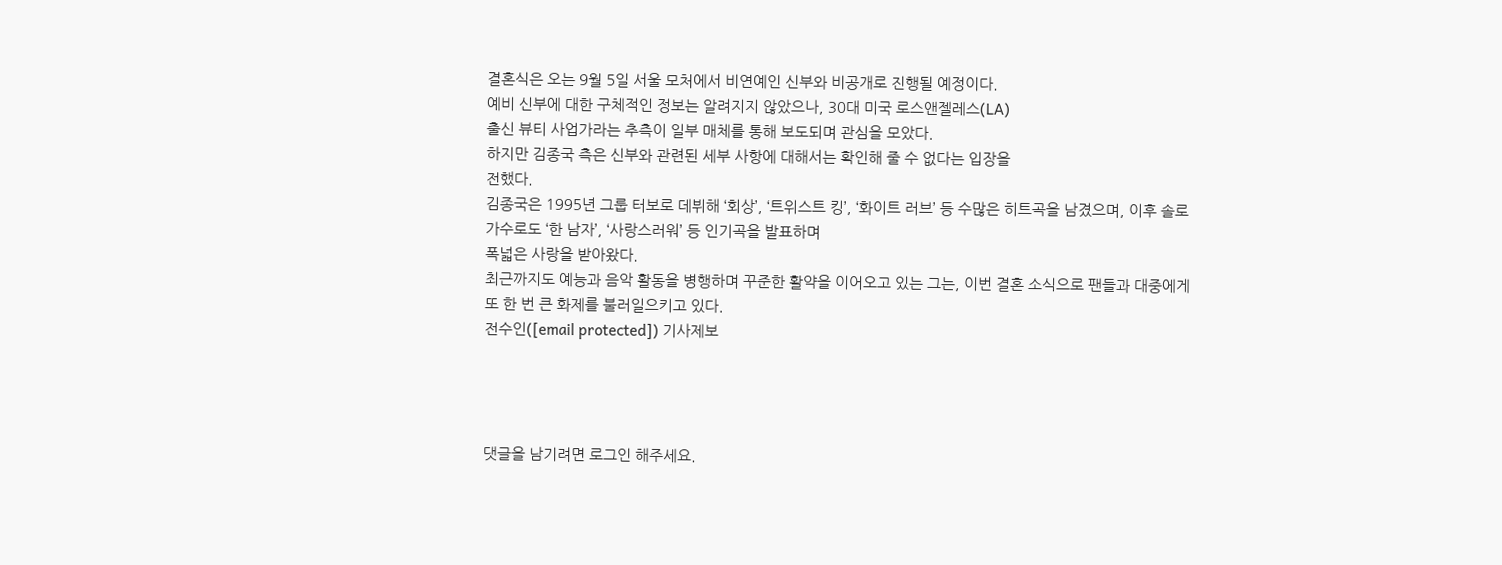결혼식은 오는 9월 5일 서울 모처에서 비연예인 신부와 비공개로 진행될 예정이다.
예비 신부에 대한 구체적인 정보는 알려지지 않았으나, 30대 미국 로스앤젤레스(LA)
출신 뷰티 사업가라는 추측이 일부 매체를 통해 보도되며 관심을 모았다.
하지만 김종국 측은 신부와 관련된 세부 사항에 대해서는 확인해 줄 수 없다는 입장을
전했다.
김종국은 1995년 그룹 터보로 데뷔해 ‘회상’, ‘트위스트 킹’, ‘화이트 러브’ 등 수많은 히트곡을 남겼으며, 이후 솔로 가수로도 ‘한 남자’, ‘사랑스러워’ 등 인기곡을 발표하며
폭넓은 사랑을 받아왔다.
최근까지도 예능과 음악 활동을 병행하며 꾸준한 활약을 이어오고 있는 그는, 이번 결혼 소식으로 팬들과 대중에게 또 한 번 큰 화제를 불러일으키고 있다.
전수인([email protected]) 기사제보




댓글을 남기려면 로그인 해주세요.